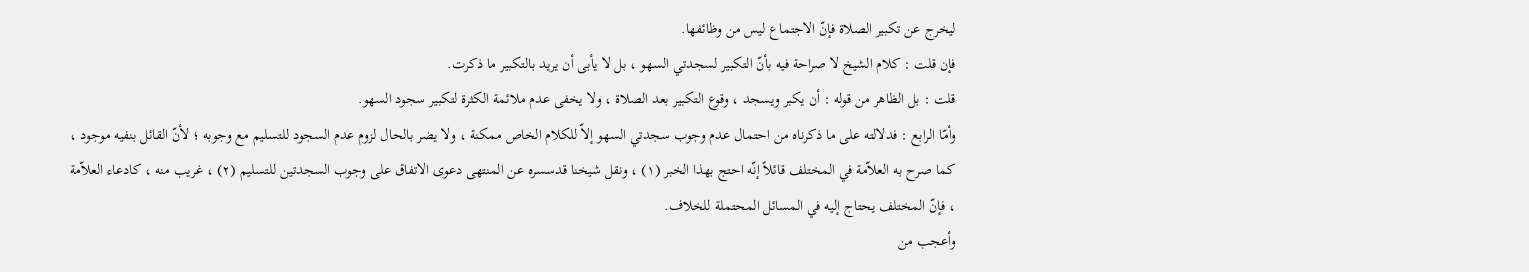ليخرج عن تكبير الصلاة فإنّ الاجتماع ليس من وظائفها.
فإن قلت : كلام الشيخ لا صراحة فيه بأنّ التكبير لسجدتي السهو ، بل لا يأبى أن يريد بالتكبير ما ذكرت.
قلت : بل الظاهر من قوله : أن يكبر ويسجد ، وقوع التكبير بعد الصلاة ، ولا يخفى عدم ملائمة الكثرة لتكبير سجود السهو.
وأمّا الرابع : فدلالته على ما ذكرناه من احتمال عدم وجوب سجدتي السهو إلاّ للكلام الخاص ممكنة ، ولا يضر بالحال لزوم عدم السجود للتسليم مع وجوبه ؛ لأنّ القائل بنفيه موجود ، كما صرح به العلاّمة في المختلف قائلاً إنّه احتج بهذا الخبر (١) ، ونقل شيخنا قدسسره عن المنتهى دعوى الاتفاق على وجوب السجدتين للتسليم (٢) ، غريب منه ، كادعاء العلاّمة ، فإنّ المختلف يحتاج إليه في المسائل المحتملة للخلاف.
وأعجب من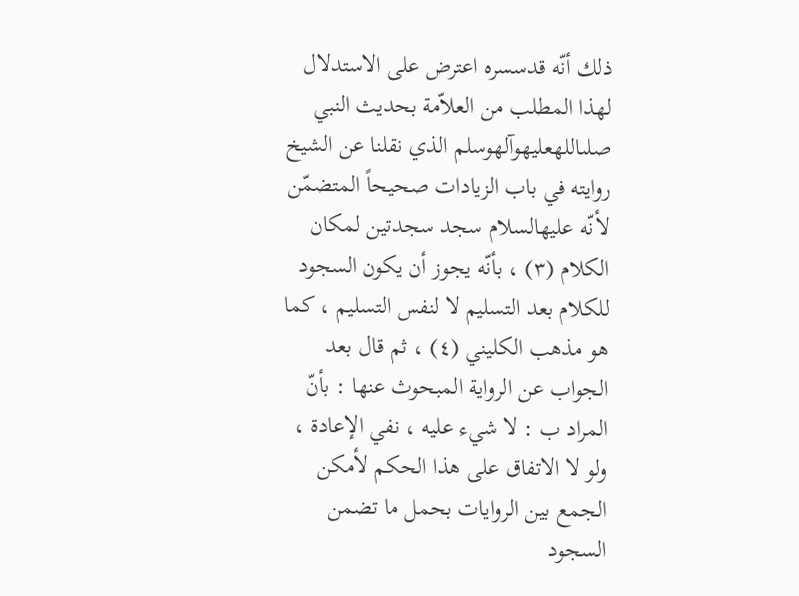ذلك أنّه قدسسره اعترض على الاستدلال لهذا المطلب من العلاّمة بحديث النبي صلىاللهعليهوآلهوسلم الذي نقلنا عن الشيخ روايته في باب الزيادات صحيحاً المتضمّن لأنّه عليهالسلام سجد سجدتين لمكان الكلام (٣) ، بأنّه يجوز أن يكون السجود للكلام بعد التسليم لا لنفس التسليم ، كما هو مذهب الكليني (٤) ، ثم قال بعد الجواب عن الرواية المبحوث عنها : بأنّ المراد ب : لا شيء عليه ، نفي الإعادة ، ولو لا الاتفاق على هذا الحكم لأمكن الجمع بين الروايات بحمل ما تضمن السجود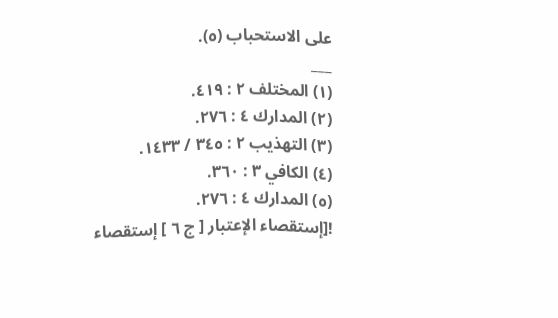على الاستحباب (٥).
___
(١) المختلف ٢ : ٤١٩.
(٢) المدارك ٤ : ٢٧٦.
(٣) التهذيب ٢ : ٣٤٥ / ١٤٣٣.
(٤) الكافي ٣ : ٣٦٠.
(٥) المدارك ٤ : ٢٧٦.
![إستقصاء الإعتبار [ ج ٦ ] إستقصاء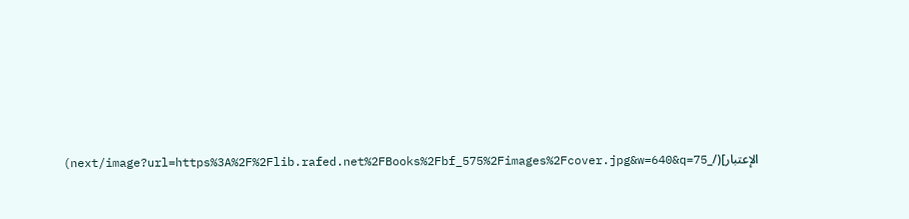الإعتبار](/_next/image?url=https%3A%2F%2Flib.rafed.net%2FBooks%2Fbf_575%2Fimages%2Fcover.jpg&w=640&q=75)